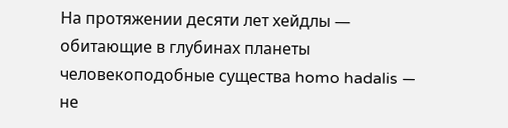На протяжении десяти лет хейдлы — обитающие в глубинах планеты человекоподобные существа homo hadalis — не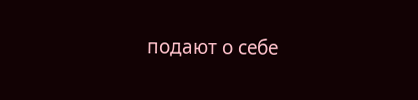подают о себе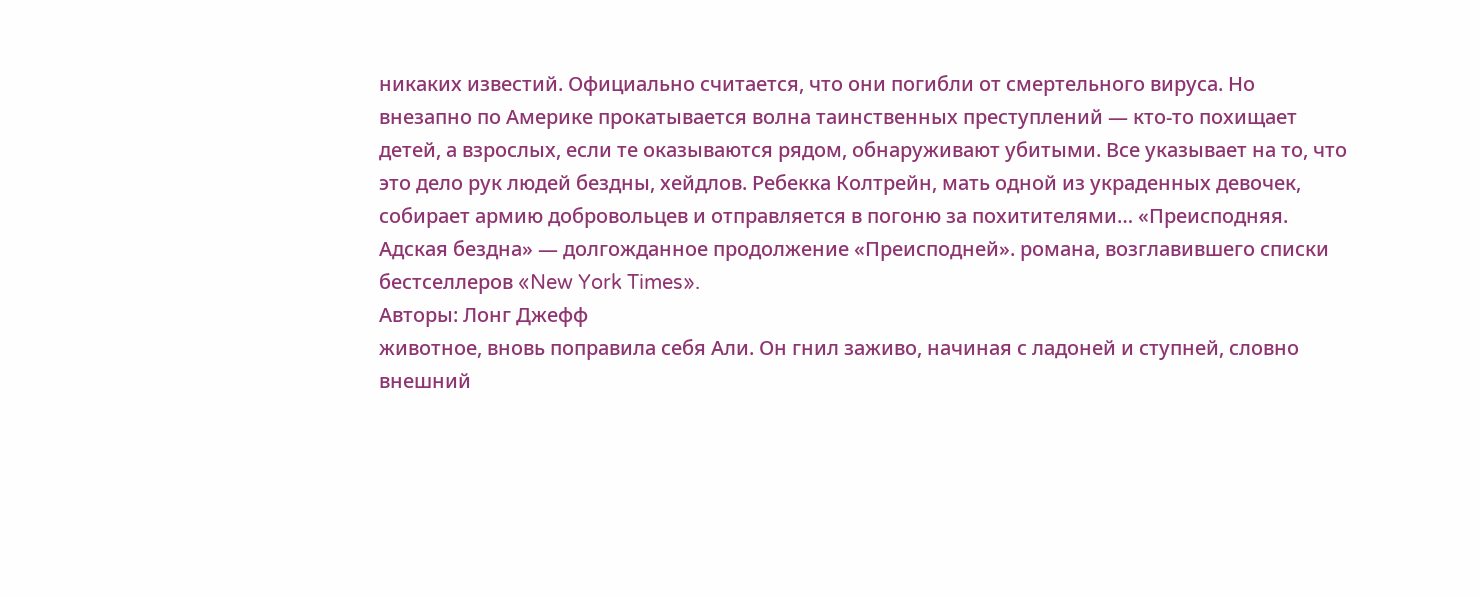никаких известий. Официально считается, что они погибли от смертельного вируса. Но внезапно по Америке прокатывается волна таинственных преступлений — кто-то похищает детей, а взрослых, если те оказываются рядом, обнаруживают убитыми. Все указывает на то, что это дело рук людей бездны, хейдлов. Ребекка Колтрейн, мать одной из украденных девочек, собирает армию добровольцев и отправляется в погоню за похитителями… «Преисподняя. Адская бездна» — долгожданное продолжение «Преисподней». романа, возглавившего списки бестселлеров «New York Times».
Авторы: Лонг Джефф
животное, вновь поправила себя Али. Он гнил заживо, начиная с ладоней и ступней, словно внешний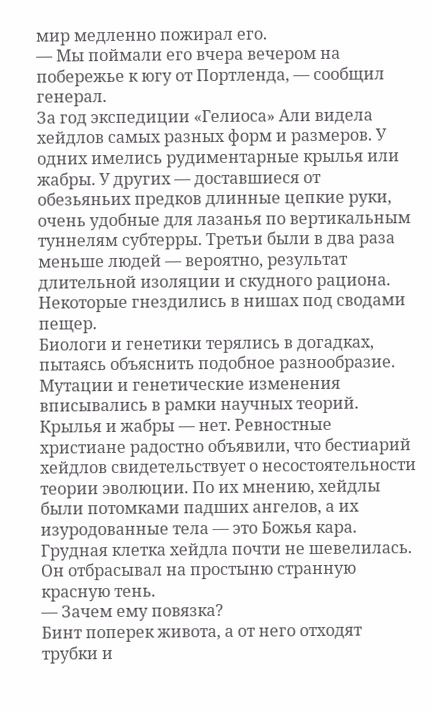мир медленно пожирал его.
— Мы поймали его вчера вечером на побережье к югу от Портленда, — сообщил генерал.
За год экспедиции «Гелиоса» Али видела хейдлов самых разных форм и размеров. У одних имелись рудиментарные крылья или жабры. У других — доставшиеся от обезьяньих предков длинные цепкие руки, очень удобные для лазанья по вертикальным туннелям субтерры. Третьи были в два раза меньше людей — вероятно, результат длительной изоляции и скудного рациона. Некоторые гнездились в нишах под сводами пещер.
Биологи и генетики терялись в догадках, пытаясь объяснить подобное разнообразие. Мутации и генетические изменения вписывались в рамки научных теорий. Крылья и жабры — нет. Ревностные христиане радостно объявили, что бестиарий хейдлов свидетельствует о несостоятельности теории эволюции. По их мнению, хейдлы были потомками падших ангелов, а их изуродованные тела — это Божья кара.
Грудная клетка хейдла почти не шевелилась. Он отбрасывал на простыню странную красную тень.
— Зачем ему повязка?
Бинт поперек живота, а от него отходят трубки и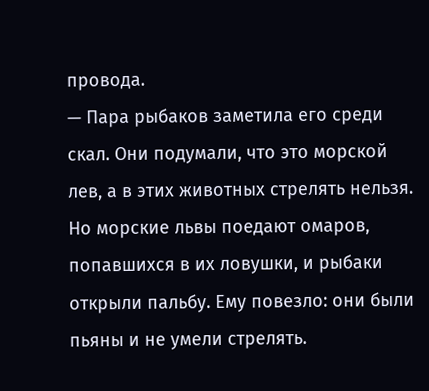провода.
— Пара рыбаков заметила его среди скал. Они подумали, что это морской лев, а в этих животных стрелять нельзя. Но морские львы поедают омаров, попавшихся в их ловушки, и рыбаки открыли пальбу. Ему повезло: они были пьяны и не умели стрелять.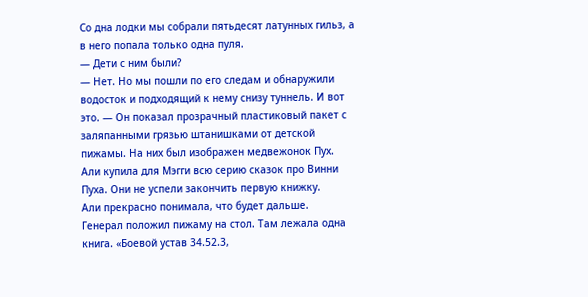Со дна лодки мы собрали пятьдесят латунных гильз, а в него попала только одна пуля.
— Дети с ним были?
— Нет. Но мы пошли по его следам и обнаружили водосток и подходящий к нему снизу туннель. И вот это. — Он показал прозрачный пластиковый пакет с заляпанными грязью штанишками от детской пижамы. На них был изображен медвежонок Пух.
Али купила для Мэгги всю серию сказок про Винни Пуха. Они не успели закончить первую книжку.
Али прекрасно понимала, что будет дальше.
Генерал положил пижаму на стол. Там лежала одна книга. «Боевой устав 34.52.3,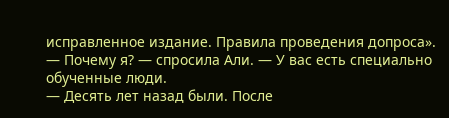исправленное издание. Правила проведения допроса».
— Почему я? — спросила Али. — У вас есть специально обученные люди.
— Десять лет назад были. После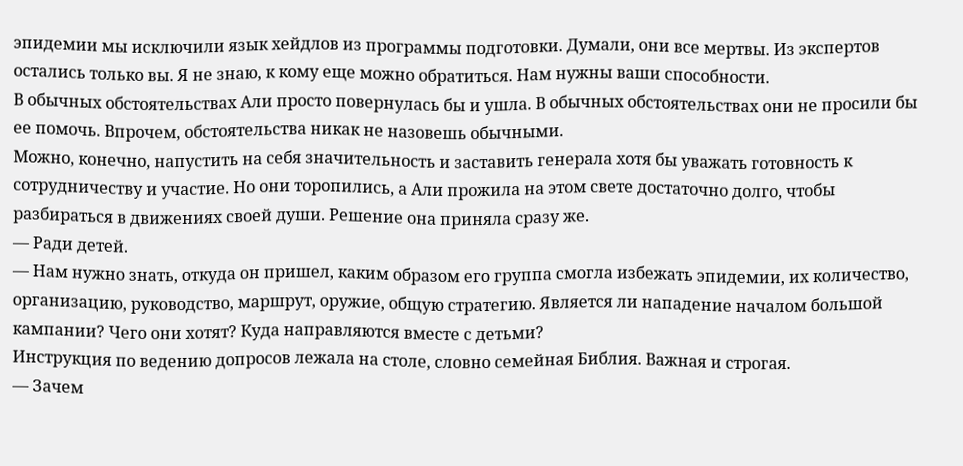эпидемии мы исключили язык хейдлов из программы подготовки. Думали, они все мертвы. Из экспертов остались только вы. Я не знаю, к кому еще можно обратиться. Нам нужны ваши способности.
В обычных обстоятельствах Али просто повернулась бы и ушла. В обычных обстоятельствах они не просили бы ее помочь. Впрочем, обстоятельства никак не назовешь обычными.
Можно, конечно, напустить на себя значительность и заставить генерала хотя бы уважать готовность к сотрудничеству и участие. Но они торопились, а Али прожила на этом свете достаточно долго, чтобы разбираться в движениях своей души. Решение она приняла сразу же.
— Ради детей.
— Нам нужно знать, откуда он пришел, каким образом его группа смогла избежать эпидемии, их количество, организацию, руководство, маршрут, оружие, общую стратегию. Является ли нападение началом большой кампании? Чего они хотят? Куда направляются вместе с детьми?
Инструкция по ведению допросов лежала на столе, словно семейная Библия. Важная и строгая.
— Зачем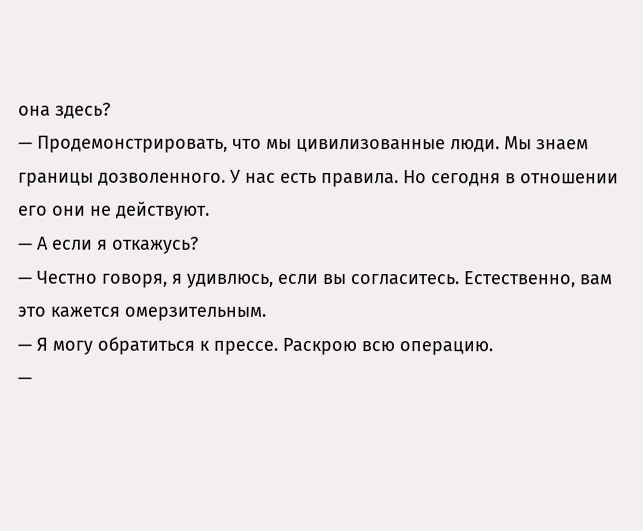она здесь?
— Продемонстрировать, что мы цивилизованные люди. Мы знаем границы дозволенного. У нас есть правила. Но сегодня в отношении его они не действуют.
— А если я откажусь?
— Честно говоря, я удивлюсь, если вы согласитесь. Естественно, вам это кажется омерзительным.
— Я могу обратиться к прессе. Раскрою всю операцию.
—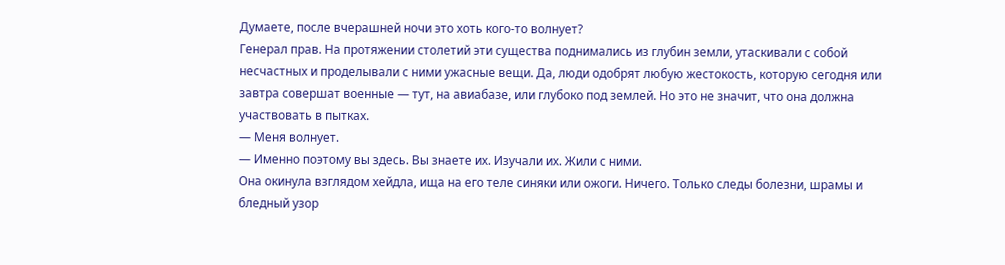Думаете, после вчерашней ночи это хоть кого-то волнует?
Генерал прав. На протяжении столетий эти существа поднимались из глубин земли, утаскивали с собой несчастных и проделывали с ними ужасные вещи. Да, люди одобрят любую жестокость, которую сегодня или завтра совершат военные — тут, на авиабазе, или глубоко под землей. Но это не значит, что она должна участвовать в пытках.
— Меня волнует.
— Именно поэтому вы здесь. Вы знаете их. Изучали их. Жили с ними.
Она окинула взглядом хейдла, ища на его теле синяки или ожоги. Ничего. Только следы болезни, шрамы и бледный узор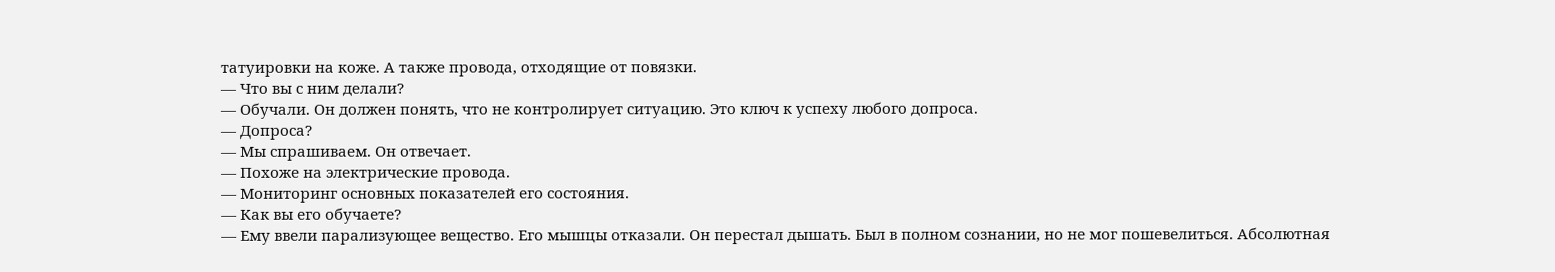татуировки на коже. А также провода, отходящие от повязки.
— Что вы с ним делали?
— Обучали. Он должен понять, что не контролирует ситуацию. Это ключ к успеху любого допроса.
— Допроса?
— Мы спрашиваем. Он отвечает.
— Похоже на электрические провода.
— Мониторинг основных показателей его состояния.
— Как вы его обучаете?
— Ему ввели парализующее вещество. Его мышцы отказали. Он перестал дышать. Был в полном сознании, но не мог пошевелиться. Абсолютная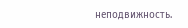неподвижность.